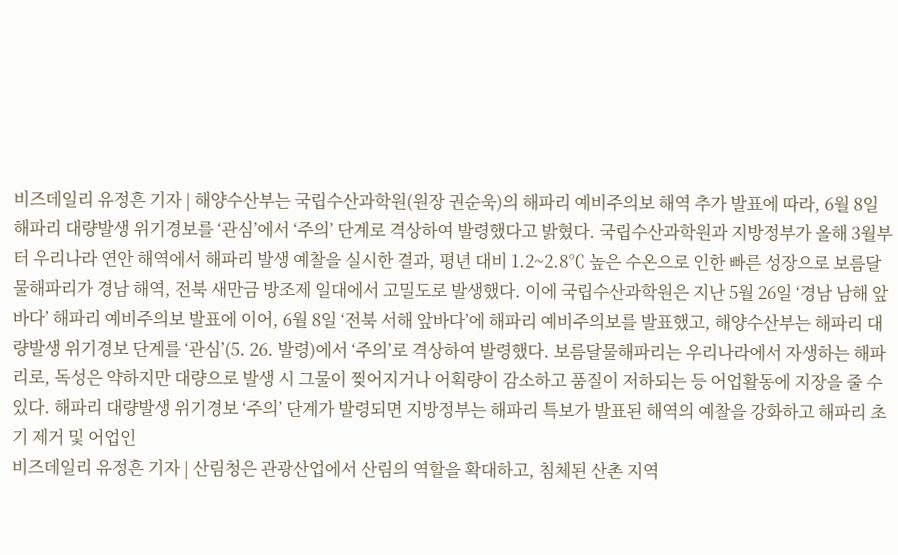비즈데일리 유정흔 기자 | 해양수산부는 국립수산과학원(원장 권순욱)의 해파리 예비주의보 해역 추가 발표에 따라, 6월 8일 해파리 대량발생 위기경보를 ‘관심’에서 ‘주의’ 단계로 격상하여 발령했다고 밝혔다. 국립수산과학원과 지방정부가 올해 3월부터 우리나라 연안 해역에서 해파리 발생 예찰을 실시한 결과, 평년 대비 1.2~2.8℃ 높은 수온으로 인한 빠른 성장으로 보름달물해파리가 경남 해역, 전북 새만금 방조제 일대에서 고밀도로 발생했다. 이에 국립수산과학원은 지난 5월 26일 ‘경남 남해 앞바다’ 해파리 예비주의보 발표에 이어, 6월 8일 ‘전북 서해 앞바다’에 해파리 예비주의보를 발표했고, 해양수산부는 해파리 대량발생 위기경보 단계를 ‘관심’(5. 26. 발령)에서 ‘주의’로 격상하여 발령했다. 보름달물해파리는 우리나라에서 자생하는 해파리로, 독성은 약하지만 대량으로 발생 시 그물이 찢어지거나 어획량이 감소하고 품질이 저하되는 등 어업활동에 지장을 줄 수 있다. 해파리 대량발생 위기경보 ‘주의’ 단계가 발령되면 지방정부는 해파리 특보가 발표된 해역의 예찰을 강화하고 해파리 초기 제거 및 어업인
비즈데일리 유정흔 기자 | 산림청은 관광산업에서 산림의 역할을 확대하고, 침체된 산촌 지역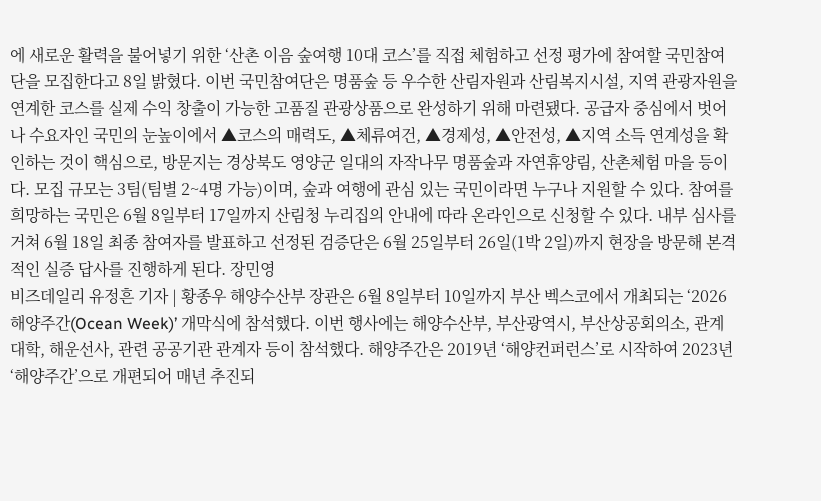에 새로운 활력을 불어넣기 위한 ‘산촌 이음 숲여행 10대 코스’를 직접 체험하고 선정 평가에 참여할 국민참여단을 모집한다고 8일 밝혔다. 이번 국민참여단은 명품숲 등 우수한 산림자원과 산림복지시설, 지역 관광자원을 연계한 코스를 실제 수익 창출이 가능한 고품질 관광상품으로 완성하기 위해 마련됐다. 공급자 중심에서 벗어나 수요자인 국민의 눈높이에서 ▲코스의 매력도, ▲체류여건, ▲경제성, ▲안전성, ▲지역 소득 연계성을 확인하는 것이 핵심으로, 방문지는 경상북도 영양군 일대의 자작나무 명품숲과 자연휴양림, 산촌체험 마을 등이다. 모집 규모는 3팀(팀별 2~4명 가능)이며, 숲과 여행에 관심 있는 국민이라면 누구나 지원할 수 있다. 참여를 희망하는 국민은 6월 8일부터 17일까지 산림청 누리집의 안내에 따라 온라인으로 신청할 수 있다. 내부 심사를 거쳐 6월 18일 최종 참여자를 발표하고 선정된 검증단은 6월 25일부터 26일(1박 2일)까지 현장을 방문해 본격적인 실증 답사를 진행하게 된다. 장민영
비즈데일리 유정흔 기자 | 황종우 해양수산부 장관은 6월 8일부터 10일까지 부산 벡스코에서 개최되는 ‘2026 해양주간(Ocean Week)’ 개막식에 참석했다. 이번 행사에는 해양수산부, 부산광역시, 부산상공회의소, 관계 대학, 해운선사, 관련 공공기관 관계자 등이 참석했다. 해양주간은 2019년 ‘해양컨퍼런스’로 시작하여 2023년 ‘해양주간’으로 개편되어 매년 추진되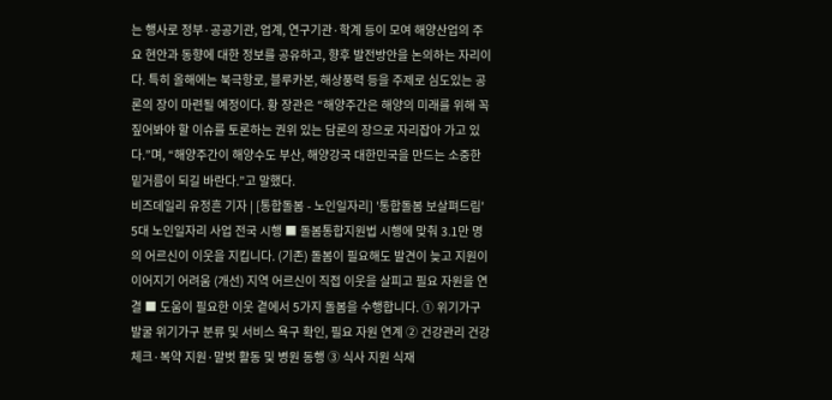는 행사로 정부·공공기관, 업계, 연구기관·학계 등이 모여 해양산업의 주요 현안과 동향에 대한 정보를 공유하고, 향후 발전방안을 논의하는 자리이다. 특히 올해에는 북극항로, 블루카본, 해상풍력 등을 주제로 심도있는 공론의 장이 마련될 예정이다. 황 장관은 “해양주간은 해양의 미래를 위해 꼭 짚어봐야 할 이슈를 토론하는 권위 있는 담론의 장으로 자리잡아 가고 있다.”며, “해양주간이 해양수도 부산, 해양강국 대한민국을 만드는 소중한 밑거름이 되길 바란다.”고 말했다.
비즈데일리 유정흔 기자 | [통합돌봄 - 노인일자리] '통합돌봄 보살펴드림' 5대 노인일자리 사업 전국 시행 ■ 돌봄통합지원법 시행에 맞춰 3.1만 명의 어르신이 이웃을 지킵니다. (기존) 돌봄이 필요해도 발견이 늦고 지원이 이어지기 어려움 (개선) 지역 어르신이 직접 이웃을 살피고 필요 자원을 연결 ■ 도움이 필요한 이웃 곁에서 5가지 돌봄을 수행합니다. ① 위기가구 발굴 위기가구 분류 및 서비스 욕구 확인, 필요 자원 연계 ② 건강관리 건강 체크·복약 지원·말벗 활동 및 병원 동행 ③ 식사 지원 식재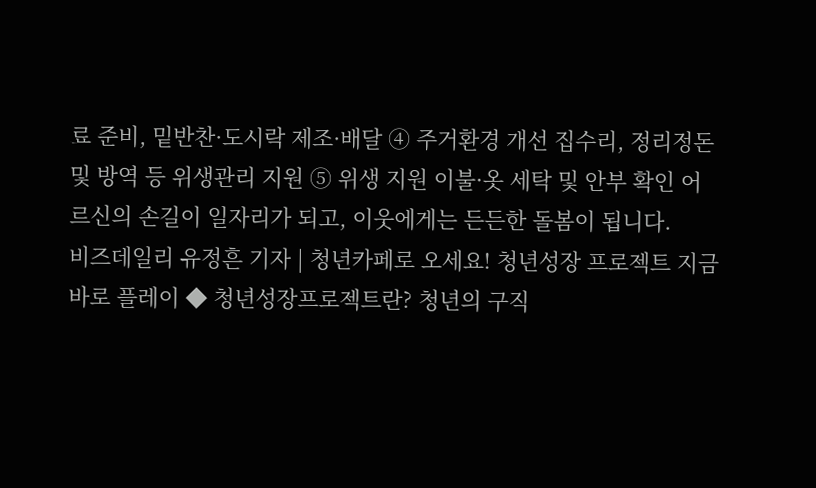료 준비, 밑반찬·도시락 제조·배달 ④ 주거환경 개선 집수리, 정리정돈 및 방역 등 위생관리 지원 ⑤ 위생 지원 이불·옷 세탁 및 안부 확인 어르신의 손길이 일자리가 되고, 이웃에게는 든든한 돌봄이 됩니다.
비즈데일리 유정흔 기자 | 청년카페로 오세요! 청년성장 프로젝트 지금 바로 플레이 ◆ 청년성장프로젝트란? 청년의 구직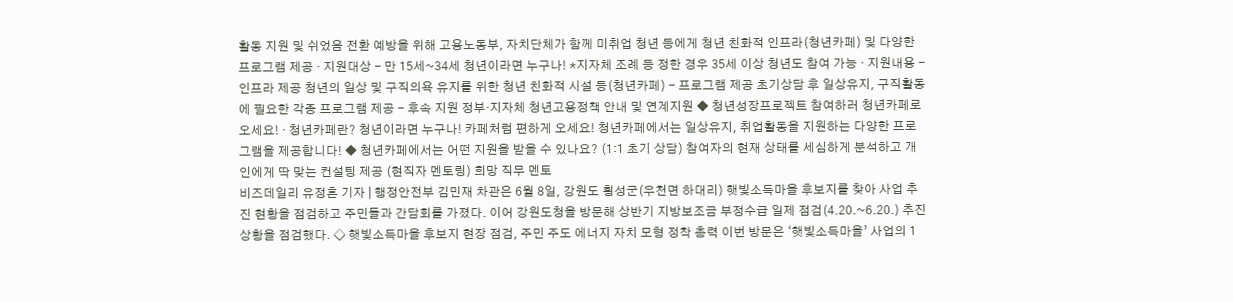활동 지원 및 쉬었음 전환 예방을 위해 고용노동부, 자치단체가 함께 미취업 청년 등에게 청년 친화적 인프라(청년카페) 및 다양한 프로그램 제공 · 지원대상 - 만 15세~34세 청년이라면 누구나! *지자체 조례 등 정한 경우 35세 이상 청년도 참여 가능 · 지원내용 - 인프라 제공 청년의 일상 및 구직의욕 유지를 위한 청년 친화적 시설 등(청년카페) - 프로그램 제공 초기상담 후 일상유지, 구직활동에 필요한 각종 프로그램 제공 - 후속 지원 정부·지자체 청년고용정책 안내 및 연계지원 ◆ 청년성장프로젝트 참여하러 청년카페로 오세요! · 청년카페란? 청년이라면 누구나! 카페처럼 편하게 오세요! 청년카페에서는 일상유지, 취업활동을 지원하는 다양한 프로그램을 제공합니다! ◆ 청년카페에서는 어떤 지원을 받을 수 있나요? (1:1 초기 상담) 참여자의 현재 상태를 세심하게 분석하고 개인에게 딱 맞는 컨설팅 제공 (현직자 멘토링) 희망 직무 멘토
비즈데일리 유정흔 기자 | 행정안전부 김민재 차관은 6월 8일, 강원도 횡성군(우천면 하대리) 햇빛소득마을 후보지를 찾아 사업 추진 현황을 점검하고 주민들과 간담회를 가졌다. 이어 강원도청을 방문해 상반기 지방보조금 부정수급 일제 점검(4.20.~6.20.) 추진 상황을 점검했다. ◇ 햇빛소득마을 후보지 현장 점검, 주민 주도 에너지 자치 모형 정착 총력 이번 방문은 ‘햇빛소득마을’ 사업의 1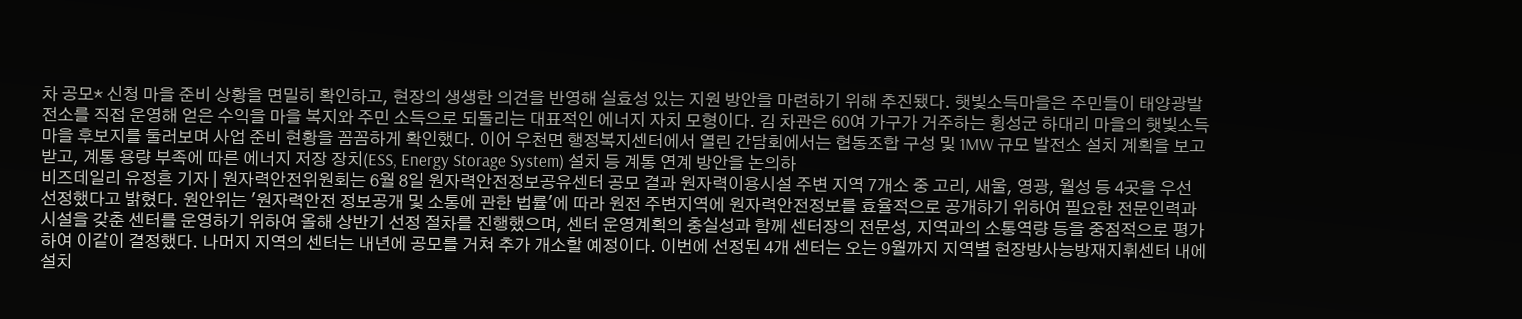차 공모* 신청 마을 준비 상황을 면밀히 확인하고, 현장의 생생한 의견을 반영해 실효성 있는 지원 방안을 마련하기 위해 추진됐다. 햇빛소득마을은 주민들이 태양광발전소를 직접 운영해 얻은 수익을 마을 복지와 주민 소득으로 되돌리는 대표적인 에너지 자치 모형이다. 김 차관은 60여 가구가 거주하는 횡성군 하대리 마을의 햇빛소득마을 후보지를 둘러보며 사업 준비 현황을 꼼꼼하게 확인했다. 이어 우천면 행정복지센터에서 열린 간담회에서는 협동조합 구성 및 1MW 규모 발전소 설치 계획을 보고받고, 계통 용량 부족에 따른 에너지 저장 장치(ESS, Energy Storage System) 설치 등 계통 연계 방안을 논의하
비즈데일리 유정흔 기자 | 원자력안전위원회는 6월 8일 원자력안전정보공유센터 공모 결과 원자력이용시설 주변 지역 7개소 중 고리, 새울, 영광, 월성 등 4곳을 우선 선정했다고 밝혔다. 원안위는 '원자력안전 정보공개 및 소통에 관한 법률'에 따라 원전 주변지역에 원자력안전정보를 효율적으로 공개하기 위하여 필요한 전문인력과 시설을 갖춘 센터를 운영하기 위하여 올해 상반기 선정 절차를 진행했으며, 센터 운영계획의 충실성과 함께 센터장의 전문성, 지역과의 소통역량 등을 중점적으로 평가하여 이같이 결정했다. 나머지 지역의 센터는 내년에 공모를 거쳐 추가 개소할 예정이다. 이번에 선정된 4개 센터는 오는 9월까지 지역별 현장방사능방재지휘센터 내에 설치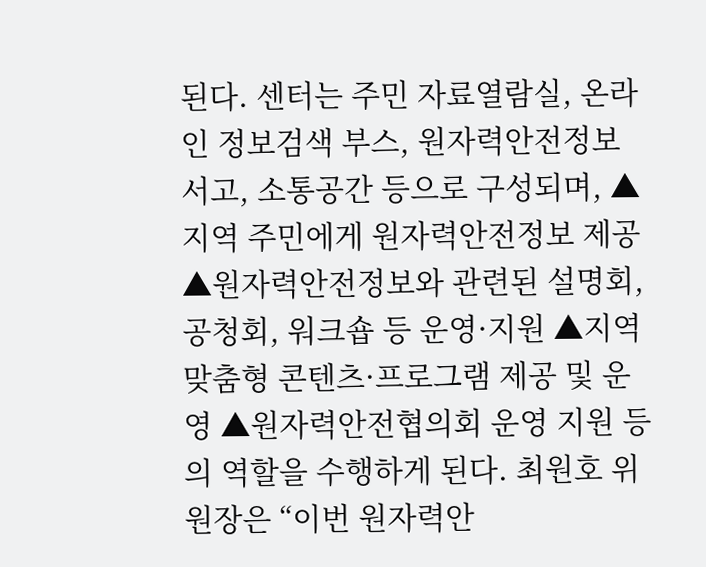된다. 센터는 주민 자료열람실, 온라인 정보검색 부스, 원자력안전정보 서고, 소통공간 등으로 구성되며, ▲지역 주민에게 원자력안전정보 제공 ▲원자력안전정보와 관련된 설명회, 공청회, 워크숍 등 운영·지원 ▲지역 맞춤형 콘텐츠·프로그램 제공 및 운영 ▲원자력안전협의회 운영 지원 등의 역할을 수행하게 된다. 최원호 위원장은 “이번 원자력안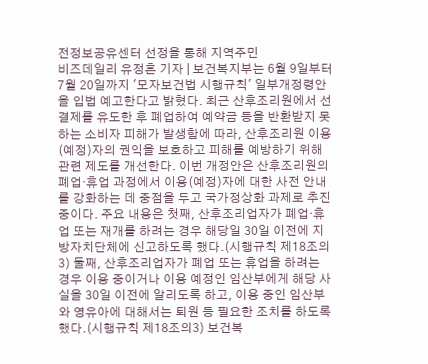전정보공유센터 선정을 통해 지역주민
비즈데일리 유정흔 기자 | 보건복지부는 6월 9일부터 7월 20일까지 '모자보건법 시행규칙' 일부개정령안을 입법 예고한다고 밝혔다. 최근 산후조리원에서 선결제를 유도한 후 폐업하여 예약금 등을 반환받지 못하는 소비자 피해가 발생함에 따라, 산후조리원 이용(예정)자의 권익을 보호하고 피해를 예방하기 위해 관련 제도를 개선한다. 이번 개정안은 산후조리원의 폐업‧휴업 과정에서 이용(예정)자에 대한 사전 안내를 강화하는 데 중점을 두고 국가정상화 과제로 추진 중이다. 주요 내용은 첫째, 산후조리업자가 폐업‧휴업 또는 재개를 하려는 경우 해당일 30일 이전에 지방자치단체에 신고하도록 했다.(시행규칙 제18조의3) 둘째, 산후조리업자가 폐업 또는 휴업을 하려는 경우 이용 중이거나 이용 예정인 임산부에게 해당 사실을 30일 이전에 알리도록 하고, 이용 중인 임산부와 영유아에 대해서는 퇴원 등 필요한 조치를 하도록 했다.(시행규칙 제18조의3) 보건복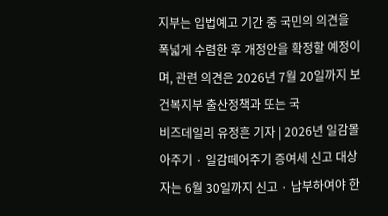지부는 입법예고 기간 중 국민의 의견을 폭넓게 수렴한 후 개정안을 확정할 예정이며, 관련 의견은 2026년 7월 20일까지 보건복지부 출산정책과 또는 국
비즈데일리 유정흔 기자 | 2026년 일감몰아주기 · 일감떼어주기 증여세 신고 대상자는 6월 30일까지 신고 · 납부하여야 한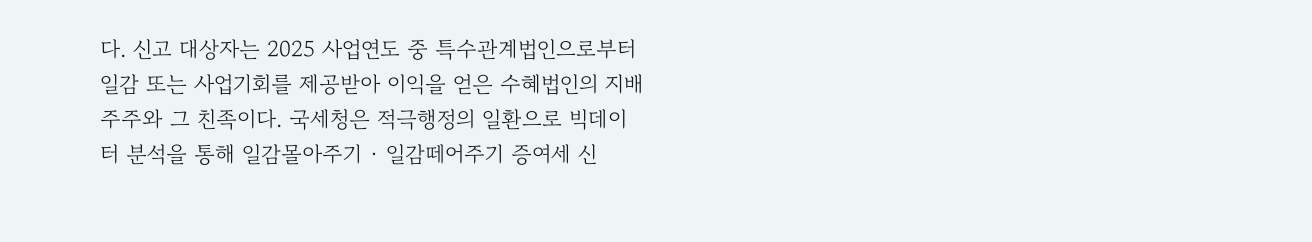다. 신고 대상자는 2025 사업연도 중 특수관계법인으로부터 일감 또는 사업기회를 제공받아 이익을 얻은 수혜법인의 지배주주와 그 친족이다. 국세청은 적극행정의 일환으로 빅데이터 분석을 통해 일감몰아주기 · 일감떼어주기 증여세 신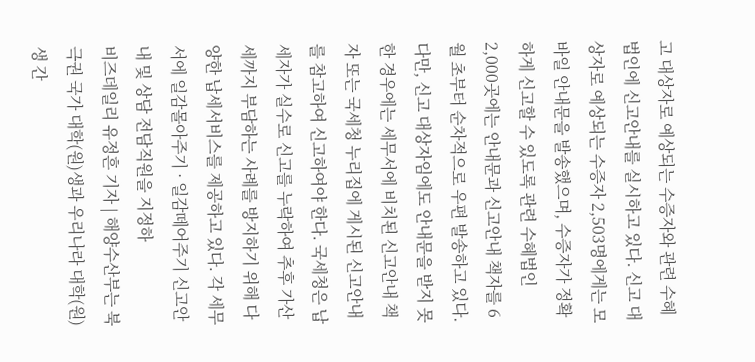고 대상자로 예상되는 수증자와 관련 수혜법인에 신고안내를 실시하고 있다. 신고 대상자로 예상되는 수증자 2,503명에게는 모바일 안내문을 발송했으며, 수증자가 정확하게 신고할 수 있도록 관련 수혜법인 2,000곳에는 안내문과 신고안내 책자를 6월 초부터 순차적으로 우편 발송하고 있다. 다만, 신고 대상자임에도 안내문을 받지 못한 경우에는 세무서에 비치된 신고안내 책자 또는 국세청 누리집에 게시된 신고안내를 참고하여 신고하여야 한다. 국세청은 납세자가 실수로 신고를 누락하여 추후 가산세까지 부담하는 사례를 방지하기 위해 다양한 납세서비스를 제공하고 있다. 각 세무서에 일감몰아주기 · 일감떼어주기 신고안내 및 상담 전담직원을 지정하
비즈데일리 유정흔 기자 | 해양수산부는 북극권 국가 대학(원)생과 우리나라 대학(원)생 간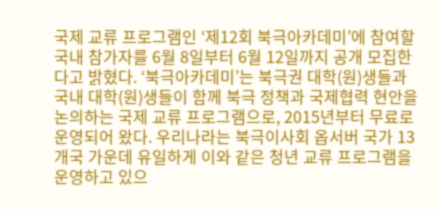국제 교류 프로그램인 ‘제12회 북극아카데미’에 참여할 국내 참가자를 6월 8일부터 6월 12일까지 공개 모집한다고 밝혔다. ‘북극아카데미’는 북극권 대학(원)생들과 국내 대학(원)생들이 함께 북극 정책과 국제협력 현안을 논의하는 국제 교류 프로그램으로, 2015년부터 무료로 운영되어 왔다. 우리나라는 북극이사회 옵서버 국가 13개국 가운데 유일하게 이와 같은 청년 교류 프로그램을 운영하고 있으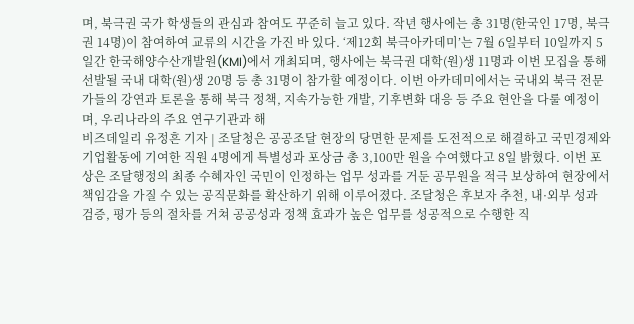며, 북극권 국가 학생들의 관심과 참여도 꾸준히 늘고 있다. 작년 행사에는 총 31명(한국인 17명, 북극권 14명)이 참여하여 교류의 시간을 가진 바 있다. ‘제12회 북극아카데미’는 7월 6일부터 10일까지 5일간 한국해양수산개발원(KMI)에서 개최되며, 행사에는 북극권 대학(원)생 11명과 이번 모집을 통해 선발될 국내 대학(원)생 20명 등 총 31명이 참가할 예정이다. 이번 아카데미에서는 국내외 북극 전문가들의 강연과 토론을 통해 북극 정책, 지속가능한 개발, 기후변화 대응 등 주요 현안을 다룰 예정이며, 우리나라의 주요 연구기관과 해
비즈데일리 유정흔 기자 | 조달청은 공공조달 현장의 당면한 문제를 도전적으로 해결하고 국민경제와 기업활동에 기여한 직원 4명에게 특별성과 포상금 총 3,100만 원을 수여했다고 8일 밝혔다. 이번 포상은 조달행정의 최종 수혜자인 국민이 인정하는 업무 성과를 거둔 공무원을 적극 보상하여 현장에서 책임감을 가질 수 있는 공직문화를 확산하기 위해 이루어졌다. 조달청은 후보자 추천, 내·외부 성과 검증, 평가 등의 절차를 거쳐 공공성과 정책 효과가 높은 업무를 성공적으로 수행한 직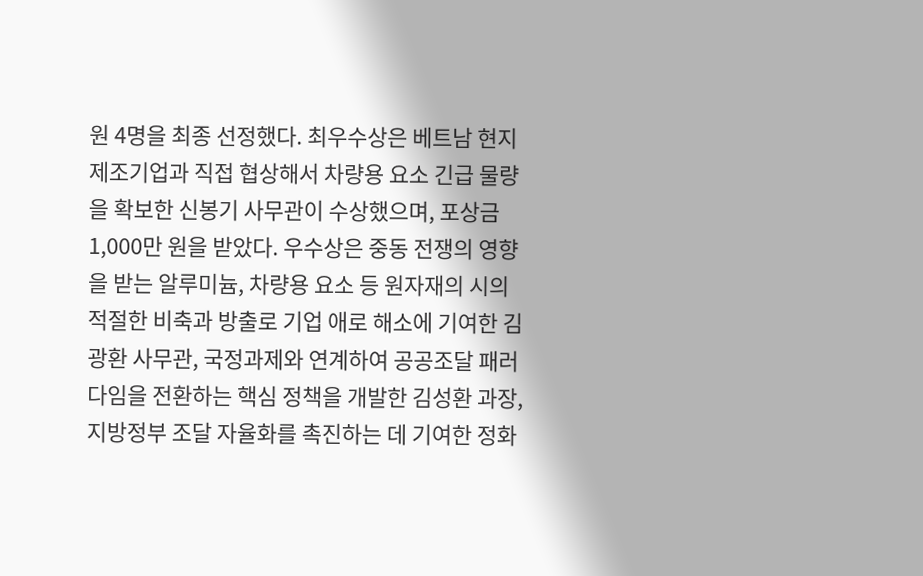원 4명을 최종 선정했다. 최우수상은 베트남 현지 제조기업과 직접 협상해서 차량용 요소 긴급 물량을 확보한 신봉기 사무관이 수상했으며, 포상금 1,000만 원을 받았다. 우수상은 중동 전쟁의 영향을 받는 알루미늄, 차량용 요소 등 원자재의 시의적절한 비축과 방출로 기업 애로 해소에 기여한 김광환 사무관, 국정과제와 연계하여 공공조달 패러다임을 전환하는 핵심 정책을 개발한 김성환 과장, 지방정부 조달 자율화를 촉진하는 데 기여한 정화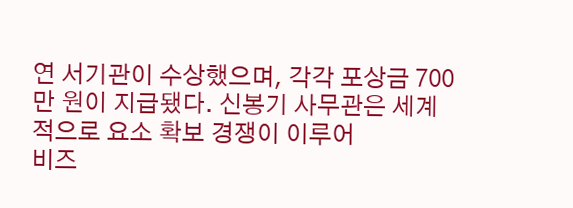연 서기관이 수상했으며, 각각 포상금 700만 원이 지급됐다. 신봉기 사무관은 세계적으로 요소 확보 경쟁이 이루어
비즈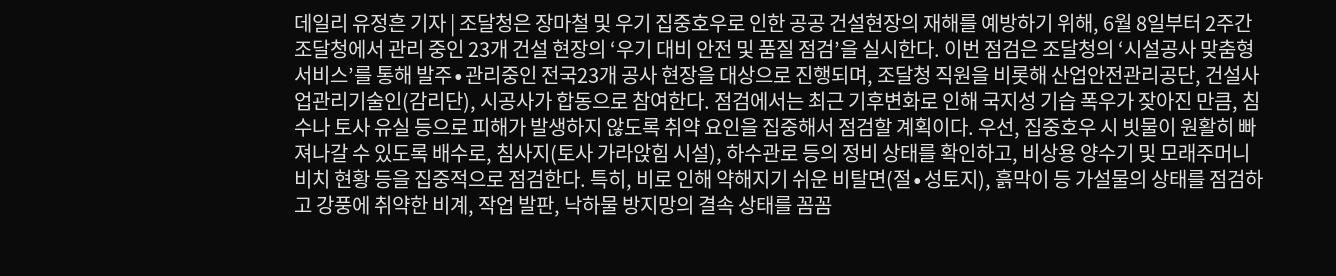데일리 유정흔 기자 | 조달청은 장마철 및 우기 집중호우로 인한 공공 건설현장의 재해를 예방하기 위해, 6월 8일부터 2주간 조달청에서 관리 중인 23개 건설 현장의 ‘우기 대비 안전 및 품질 점검’을 실시한다. 이번 점검은 조달청의 ‘시설공사 맞춤형서비스’를 통해 발주∙관리중인 전국23개 공사 현장을 대상으로 진행되며, 조달청 직원을 비롯해 산업안전관리공단, 건설사업관리기술인(감리단), 시공사가 합동으로 참여한다. 점검에서는 최근 기후변화로 인해 국지성 기습 폭우가 잦아진 만큼, 침수나 토사 유실 등으로 피해가 발생하지 않도록 취약 요인을 집중해서 점검할 계획이다. 우선, 집중호우 시 빗물이 원활히 빠져나갈 수 있도록 배수로, 침사지(토사 가라앉힘 시설), 하수관로 등의 정비 상태를 확인하고, 비상용 양수기 및 모래주머니 비치 현황 등을 집중적으로 점검한다. 특히, 비로 인해 약해지기 쉬운 비탈면(절∙성토지), 흙막이 등 가설물의 상태를 점검하고 강풍에 취약한 비계, 작업 발판, 낙하물 방지망의 결속 상태를 꼼꼼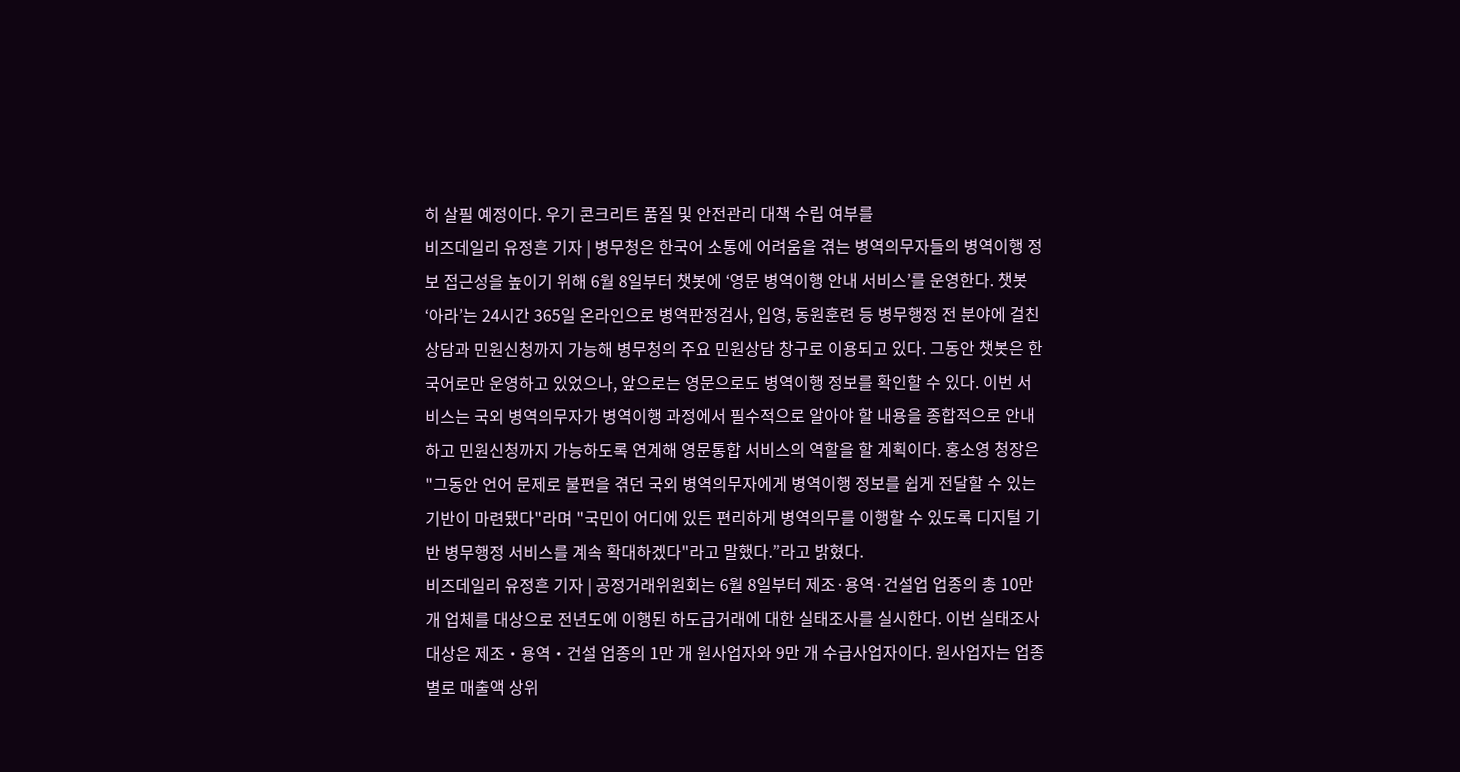히 살필 예정이다. 우기 콘크리트 품질 및 안전관리 대책 수립 여부를
비즈데일리 유정흔 기자 | 병무청은 한국어 소통에 어려움을 겪는 병역의무자들의 병역이행 정보 접근성을 높이기 위해 6월 8일부터 챗봇에 ‘영문 병역이행 안내 서비스’를 운영한다. 챗봇 ‘아라’는 24시간 365일 온라인으로 병역판정검사, 입영, 동원훈련 등 병무행정 전 분야에 걸친 상담과 민원신청까지 가능해 병무청의 주요 민원상담 창구로 이용되고 있다. 그동안 챗봇은 한국어로만 운영하고 있었으나, 앞으로는 영문으로도 병역이행 정보를 확인할 수 있다. 이번 서비스는 국외 병역의무자가 병역이행 과정에서 필수적으로 알아야 할 내용을 종합적으로 안내하고 민원신청까지 가능하도록 연계해 영문통합 서비스의 역할을 할 계획이다. 홍소영 청장은 "그동안 언어 문제로 불편을 겪던 국외 병역의무자에게 병역이행 정보를 쉽게 전달할 수 있는 기반이 마련됐다"라며 "국민이 어디에 있든 편리하게 병역의무를 이행할 수 있도록 디지털 기반 병무행정 서비스를 계속 확대하겠다"라고 말했다.”라고 밝혔다.
비즈데일리 유정흔 기자 | 공정거래위원회는 6월 8일부터 제조·용역·건설업 업종의 총 10만 개 업체를 대상으로 전년도에 이행된 하도급거래에 대한 실태조사를 실시한다. 이번 실태조사 대상은 제조‧용역‧건설 업종의 1만 개 원사업자와 9만 개 수급사업자이다. 원사업자는 업종별로 매출액 상위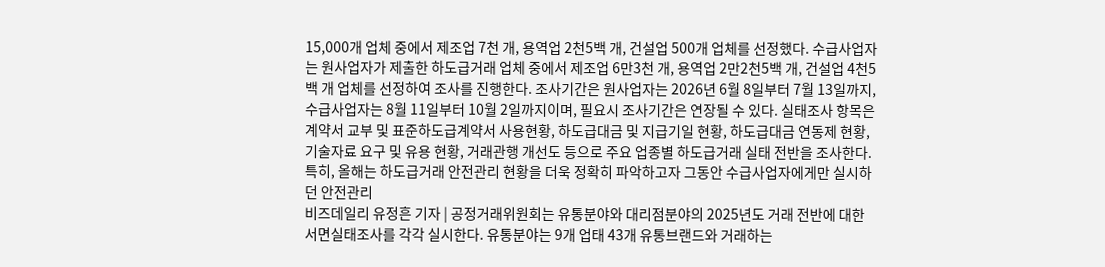15,000개 업체 중에서 제조업 7천 개, 용역업 2천5백 개, 건설업 500개 업체를 선정했다. 수급사업자는 원사업자가 제출한 하도급거래 업체 중에서 제조업 6만3천 개, 용역업 2만2천5백 개, 건설업 4천5백 개 업체를 선정하여 조사를 진행한다. 조사기간은 원사업자는 2026년 6월 8일부터 7월 13일까지, 수급사업자는 8월 11일부터 10월 2일까지이며, 필요시 조사기간은 연장될 수 있다. 실태조사 항목은 계약서 교부 및 표준하도급계약서 사용현황, 하도급대금 및 지급기일 현황, 하도급대금 연동제 현황, 기술자료 요구 및 유용 현황, 거래관행 개선도 등으로 주요 업종별 하도급거래 실태 전반을 조사한다. 특히, 올해는 하도급거래 안전관리 현황을 더욱 정확히 파악하고자 그동안 수급사업자에게만 실시하던 안전관리
비즈데일리 유정흔 기자 | 공정거래위원회는 유통분야와 대리점분야의 2025년도 거래 전반에 대한 서면실태조사를 각각 실시한다. 유통분야는 9개 업태 43개 유통브랜드와 거래하는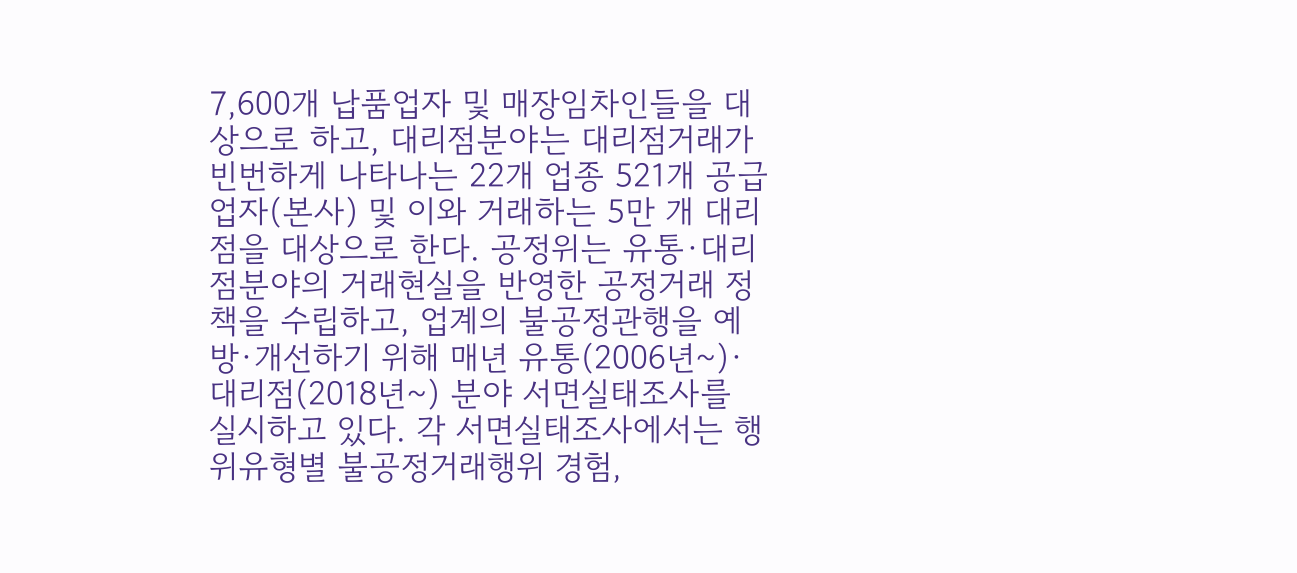7,600개 납품업자 및 매장임차인들을 대상으로 하고, 대리점분야는 대리점거래가 빈번하게 나타나는 22개 업종 521개 공급업자(본사) 및 이와 거래하는 5만 개 대리점을 대상으로 한다. 공정위는 유통·대리점분야의 거래현실을 반영한 공정거래 정책을 수립하고, 업계의 불공정관행을 예방·개선하기 위해 매년 유통(2006년~)·대리점(2018년~) 분야 서면실태조사를 실시하고 있다. 각 서면실태조사에서는 행위유형별 불공정거래행위 경험,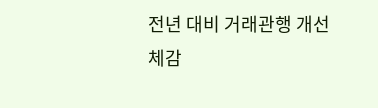전년 대비 거래관행 개선 체감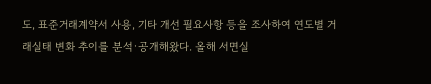도, 표준거래계약서 사용, 기타 개선 필요사항 등을 조사하여 연도별 거래실태 변화 추이를 분석·공개해왔다. 올해 서면실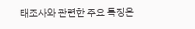태조사와 관련한 주요 특징은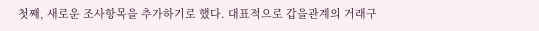첫째, 새로운 조사항목을 추가하기로 했다. 대표적으로 갑을관계의 거래구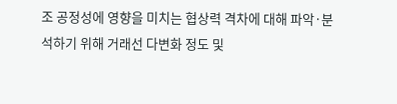조 공정성에 영향을 미치는 협상력 격차에 대해 파악·분석하기 위해 거래선 다변화 정도 및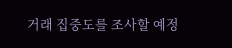거래 집중도를 조사할 예정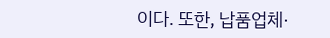이다. 또한, 납품업체·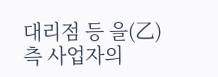대리점 등 을(乙)측 사업자의